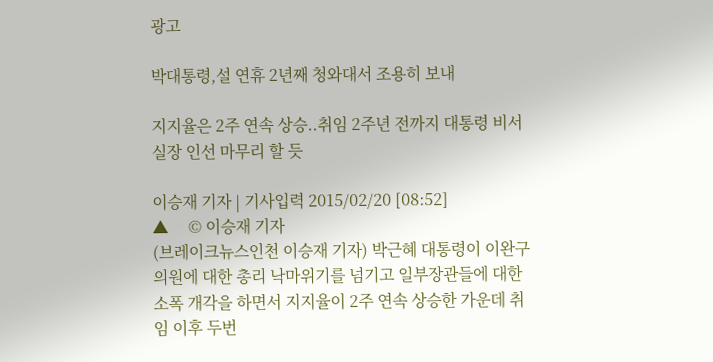광고

박대통령,설 연휴 2년째 청와대서 조용히 보내

지지율은 2주 연속 상승..취임 2주년 전까지 대통령 비서실장 인선 마무리 할 듯

이승재 기자 | 기사입력 2015/02/20 [08:52]
▲     © 이승재 기자
(브레이크뉴스인천 이승재 기자) 박근혜 대통령이 이완구 의원에 대한 총리 낙마위기를 넘기고 일부장관들에 대한 소폭 개각을 하면서 지지율이 2주 연속 상승한 가운데 취임 이후 두번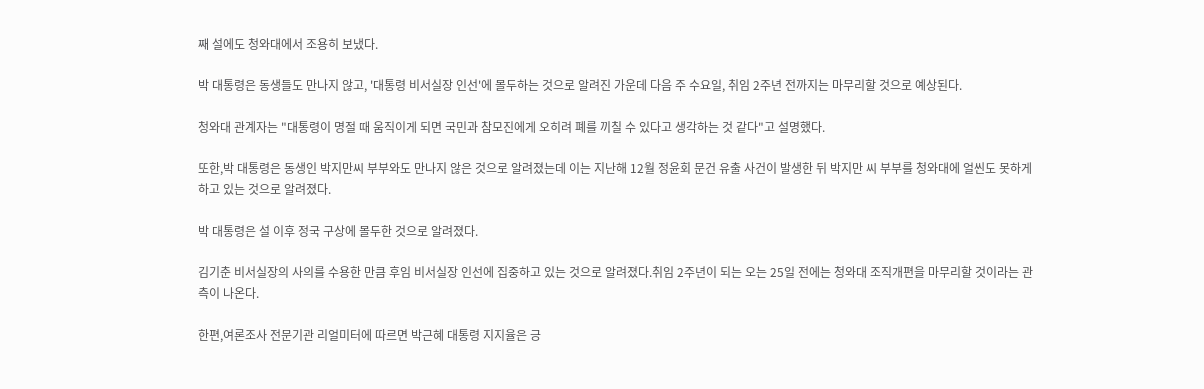째 설에도 청와대에서 조용히 보냈다.

박 대통령은 동생들도 만나지 않고, '대통령 비서실장 인선'에 몰두하는 것으로 알려진 가운데 다음 주 수요일, 취임 2주년 전까지는 마무리할 것으로 예상된다.

청와대 관계자는 "대통령이 명절 때 움직이게 되면 국민과 참모진에게 오히려 폐를 끼칠 수 있다고 생각하는 것 같다"고 설명했다.

또한,박 대통령은 동생인 박지만씨 부부와도 만나지 않은 것으로 알려졌는데 이는 지난해 12월 정윤회 문건 유출 사건이 발생한 뒤 박지만 씨 부부를 청와대에 얼씬도 못하게 하고 있는 것으로 알려졌다.

박 대통령은 설 이후 정국 구상에 몰두한 것으로 알려졌다.

김기춘 비서실장의 사의를 수용한 만큼 후임 비서실장 인선에 집중하고 있는 것으로 알려졌다.취임 2주년이 되는 오는 25일 전에는 청와대 조직개편을 마무리할 것이라는 관측이 나온다.

한편,여론조사 전문기관 리얼미터에 따르면 박근혜 대통령 지지율은 긍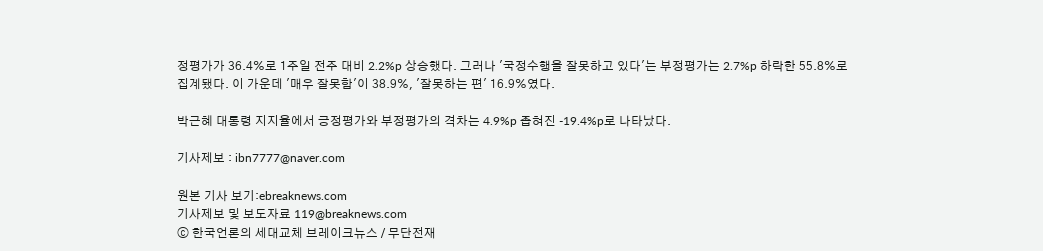정평가가 36.4%로 1주일 전주 대비 2.2%p 상승했다. 그러나 '국정수행을 잘못하고 있다'는 부정평가는 2.7%p 하락한 55.8%로 집계됐다. 이 가운데 '매우 잘못함'이 38.9%, '잘못하는 편' 16.9%였다.

박근혜 대통령 지지율에서 긍정평가와 부정평가의 격차는 4.9%p 좁혀진 -19.4%p로 나타났다.

기사제보 : ibn7777@naver.com

원본 기사 보기:ebreaknews.com
기사제보 및 보도자료 119@breaknews.com
ⓒ 한국언론의 세대교체 브레이크뉴스 / 무단전재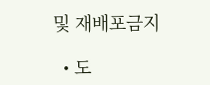및 재배포금지

  • 도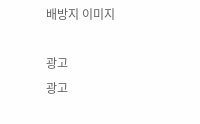배방지 이미지

광고
광고